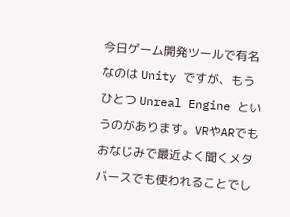今日ゲーム開発ツールで有名なのは Unity ですが、もうひとつ Unreal Engine というのがあります。VRやARでもおなじみで最近よく聞くメタバースでも使われることでし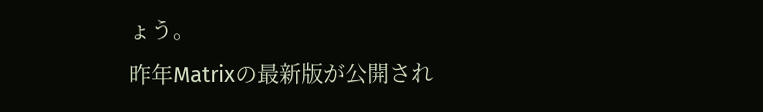ょう。
昨年Matrixの最新版が公開され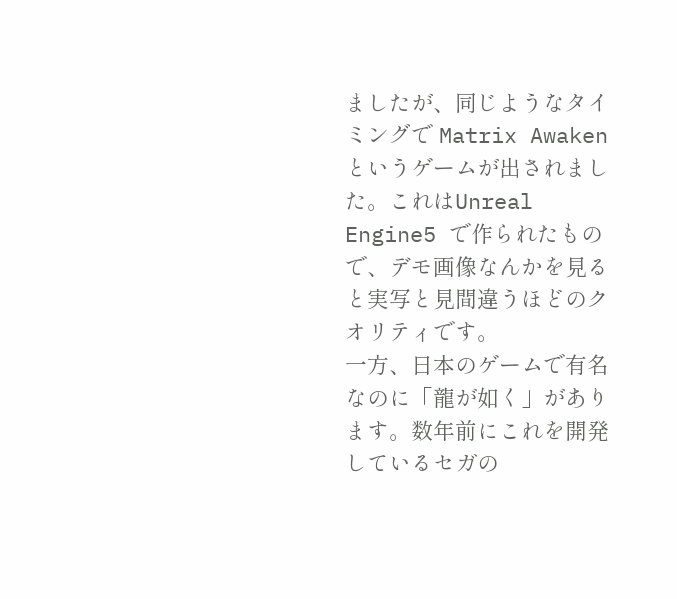ましたが、同じようなタイミングで Matrix Awaken というゲームが出されました。これはUnreal Engine5 で作られたもので、デモ画像なんかを見ると実写と見間違うほどのクオリティです。
一方、日本のゲームで有名なのに「龍が如く」があります。数年前にこれを開発しているセガの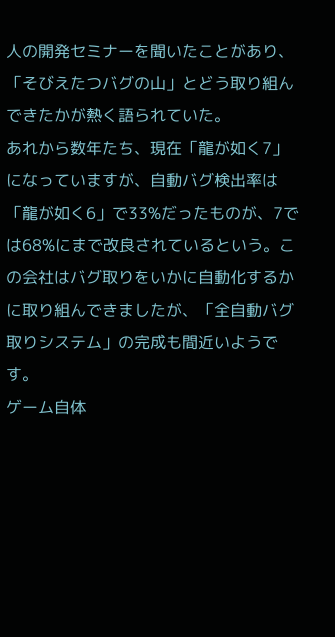人の開発セミナーを聞いたことがあり、「そびえたつバグの山」とどう取り組んできたかが熱く語られていた。
あれから数年たち、現在「龍が如く7」になっていますが、自動バグ検出率は「龍が如く6」で33%だったものが、7では68%にまで改良されているという。この会社はバグ取りをいかに自動化するかに取り組んできましたが、「全自動バグ取りシステム」の完成も間近いようです。
ゲーム自体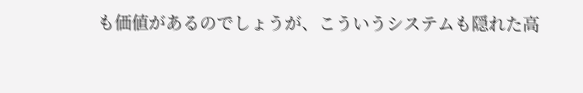も価値があるのでしょうが、こういうシステムも隠れた高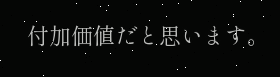付加価値だと思います。